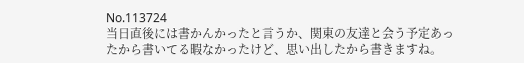No.113724
当日直後には書かんかったと言うか、関東の友達と会う予定あったから書いてる暇なかったけど、思い出したから書きますね。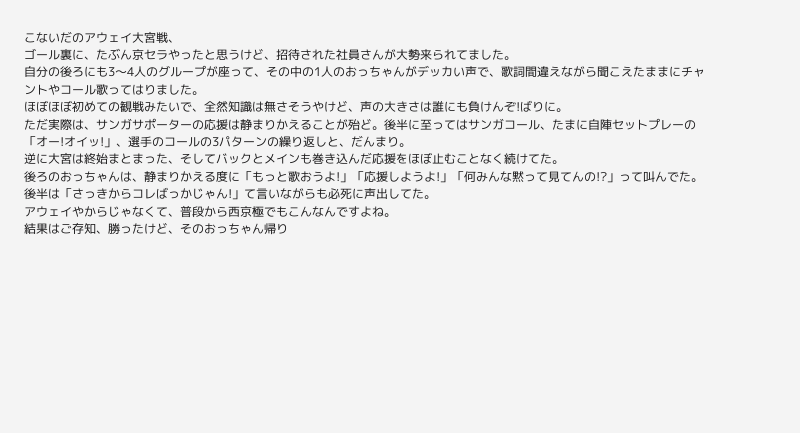こないだのアウェイ大宮戦、
ゴール裏に、たぶん京セラやったと思うけど、招待された社員さんが大勢来られてました。
自分の後ろにも3〜4人のグループが座って、その中の1人のおっちゃんがデッカい声で、歌詞間違えながら聞こえたままにチャントやコール歌ってはりました。
ほぼほぼ初めての観戦みたいで、全然知識は無さそうやけど、声の大きさは誰にも負けんぞ!ばりに。
ただ実際は、サンガサポーターの応援は静まりかえることが殆ど。後半に至ってはサンガコール、たまに自陣セットプレーの「オー!オイッ!」、選手のコールの3パターンの繰り返しと、だんまり。
逆に大宮は終始まとまった、そしてバックとメインも巻き込んだ応援をほぼ止むことなく続けてた。
後ろのおっちゃんは、静まりかえる度に「もっと歌おうよ!」「応援しようよ!」「何みんな黙って見てんの!?」って叫んでた。
後半は「さっきからコレばっかじゃん!」て言いながらも必死に声出してた。
アウェイやからじゃなくて、普段から西京極でもこんなんですよね。
結果はご存知、勝ったけど、そのおっちゃん帰り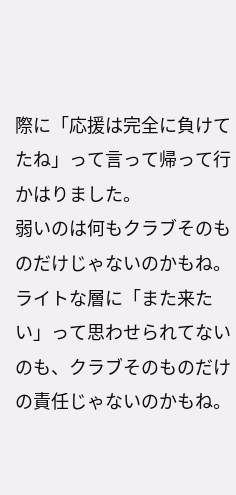際に「応援は完全に負けてたね」って言って帰って行かはりました。
弱いのは何もクラブそのものだけじゃないのかもね。
ライトな層に「また来たい」って思わせられてないのも、クラブそのものだけの責任じゃないのかもね。